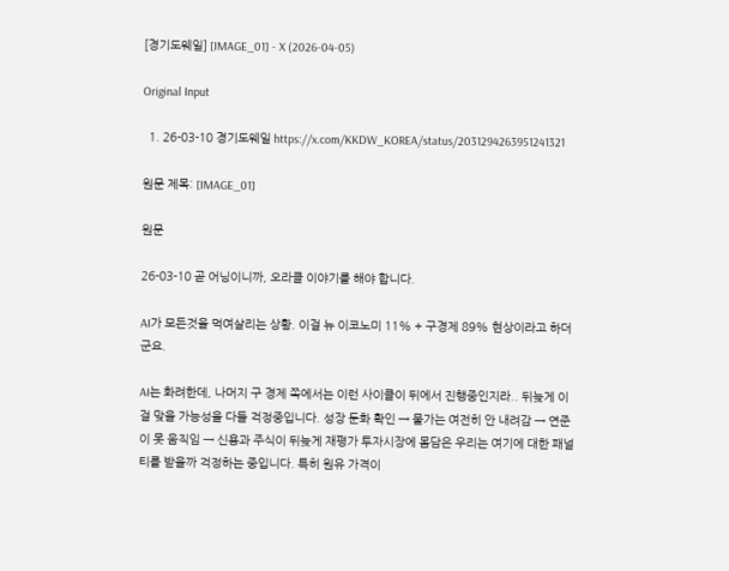[경기도웨일] [IMAGE_01] - X (2026-04-05)

Original Input

  1. 26-03-10 경기도웨일 https://x.com/KKDW_KOREA/status/2031294263951241321

원문 제목: [IMAGE_01]

원문

26-03-10 곧 어닝이니까, 오라클 이야기를 해야 합니다.

AI가 모든것을 먹여살리는 상황. 이걸 뉴 이코노미 11% + 구경제 89% 현상이라고 하더군요.

AI는 화려한데, 나머지 구 경제 쪽에서는 이런 사이클이 뒤에서 진행중인지라.. 뒤늦게 이걸 맞을 가능성을 다들 걱정중입니다. 성장 둔화 확인 → 물가는 여전히 안 내려감 → 연준이 못 움직임 → 신용과 주식이 뒤늦게 재평가 투자시장에 몸담은 우리는 여기에 대한 패널티를 받을까 걱정하는 중입니다. 특히 원유 가격이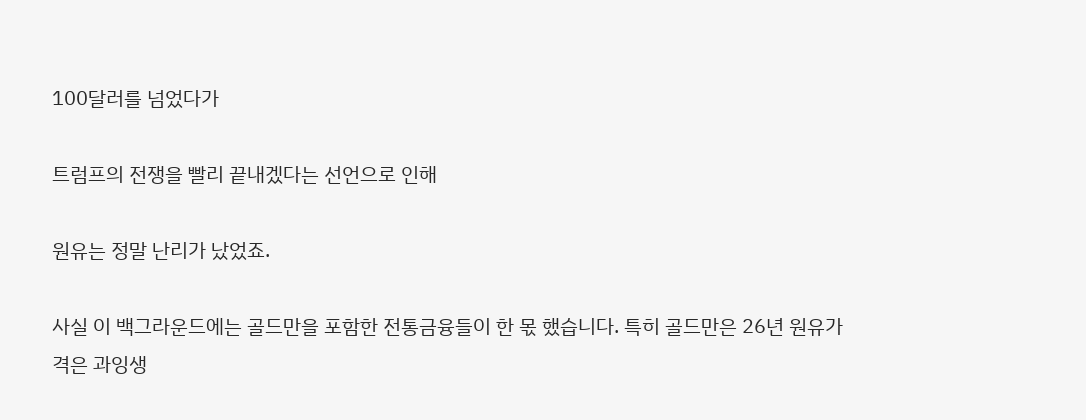100달러를 넘었다가

트럼프의 전쟁을 빨리 끝내겠다는 선언으로 인해

원유는 정말 난리가 났었죠.

사실 이 백그라운드에는 골드만을 포함한 전통금융들이 한 몫 했습니다. 특히 골드만은 26년 원유가격은 과잉생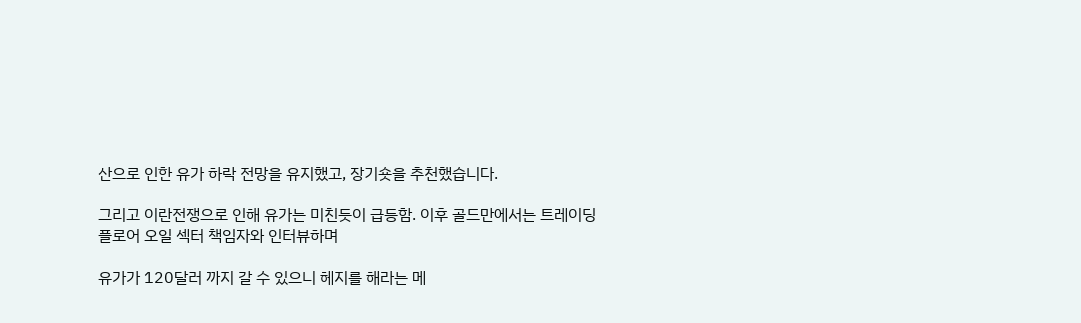산으로 인한 유가 하락 전망을 유지했고, 장기숏을 추천했습니다.

그리고 이란전쟁으로 인해 유가는 미친듯이 급등함. 이후 골드만에서는 트레이딩 플로어 오일 섹터 책임자와 인터뷰하며

유가가 120달러 까지 갈 수 있으니 헤지를 해라는 메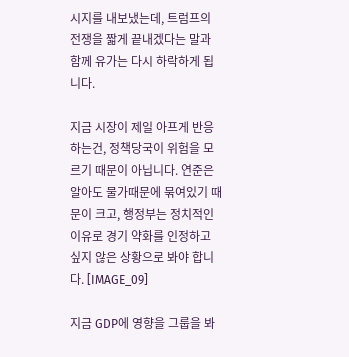시지를 내보냈는데, 트럼프의 전쟁을 짧게 끝내겠다는 말과 함께 유가는 다시 하락하게 됩니다.

지금 시장이 제일 아프게 반응하는건, 정책당국이 위험을 모르기 때문이 아닙니다. 연준은 알아도 물가때문에 묶여있기 때문이 크고, 행정부는 정치적인 이유로 경기 약화를 인정하고 싶지 않은 상황으로 봐야 합니다. [IMAGE_09]

지금 GDP에 영향을 그룹을 봐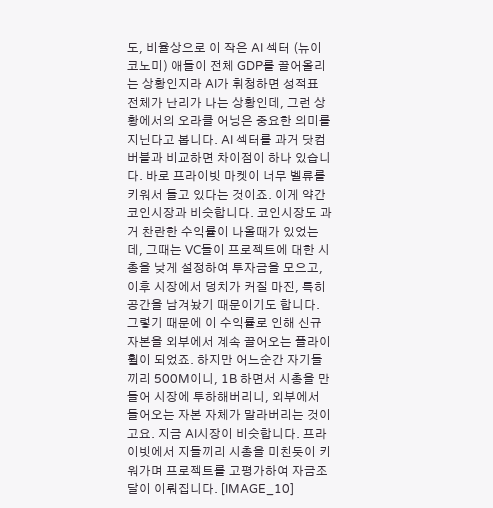도, 비율상으로 이 작은 AI 섹터 (뉴이코노미) 애들이 전체 GDP를 끌어올리는 상황인지라 AI가 휘청하면 성적표 전체가 난리가 나는 상황인데, 그런 상황에서의 오라클 어닝은 중요한 의미를 지닌다고 봅니다. AI 섹터를 과거 닷컴버블과 비교하면 차이점이 하나 있습니다. 바로 프라이빗 마켓이 너무 벨류를 키워서 들고 있다는 것이죠. 이게 약간 코인시장과 비슷합니다. 코인시장도 과거 찬란한 수익률이 나올때가 있었는데, 그때는 VC들이 프로젝트에 대한 시총을 낮게 설정하여 투자금을 모으고, 이후 시장에서 덩치가 커질 마진, 특히 공간을 남겨놨기 때문이기도 합니다. 그렇기 때문에 이 수익률로 인해 신규자본을 외부에서 계속 끌어오는 플라이휠이 되었죠. 하지만 어느순간 자기들끼리 500M이니, 1B 하면서 시총을 만들어 시장에 투하해버리니, 외부에서 들어오는 자본 자체가 말라버리는 것이고요. 지금 AI시장이 비슷합니다. 프라이빗에서 지들끼리 시총을 미친듯이 키워가며 프로젝트를 고평가하여 자금조달이 이뤄집니다. [IMAGE_10]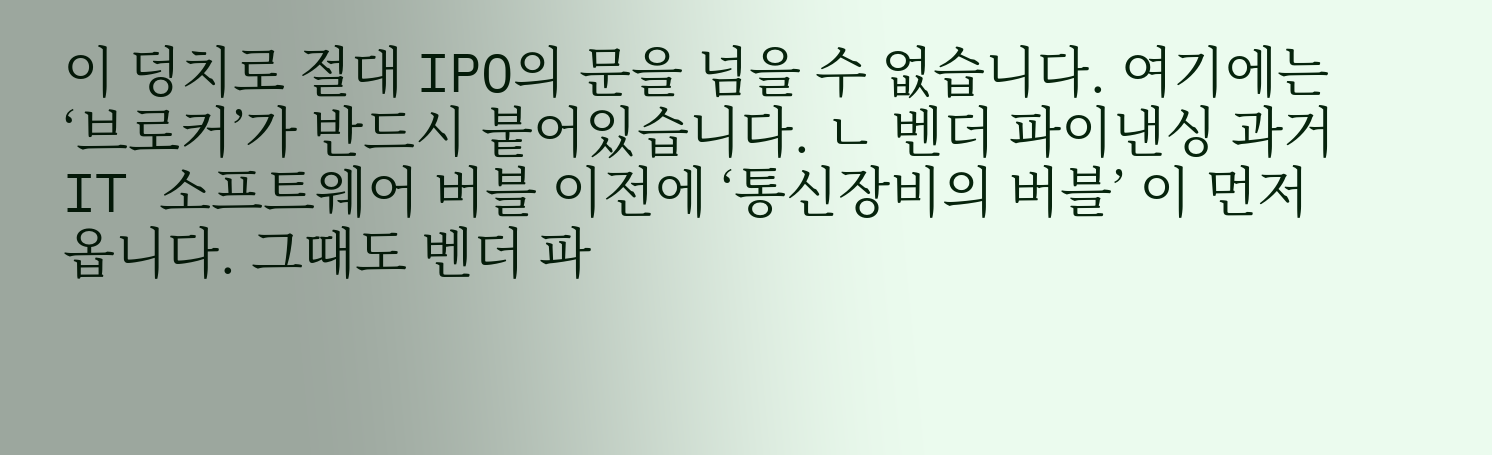이 덩치로 절대 IPO의 문을 넘을 수 없습니다. 여기에는 ‘브로커’가 반드시 붙어있습니다. ㄴ 벤더 파이낸싱 과거 IT 소프트웨어 버블 이전에 ‘통신장비의 버블’ 이 먼저 옵니다. 그때도 벤더 파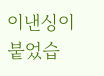이낸싱이 붙었습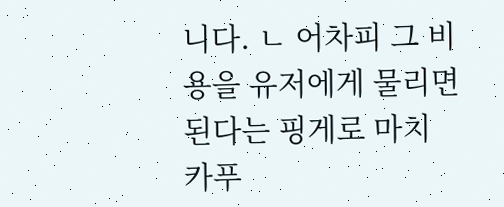니다. ㄴ 어차피 그 비용을 유저에게 물리면 된다는 핑게로 마치 카푸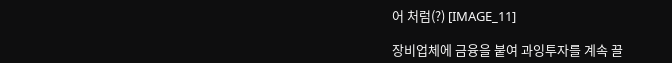어 처럼(?) [IMAGE_11]

장비업체에 금융을 붙여 과잉투자를 계속 끌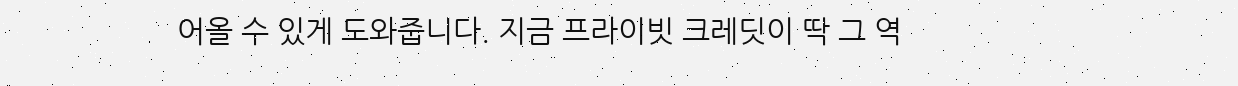어올 수 있게 도와줍니다. 지금 프라이빗 크레딧이 딱 그 역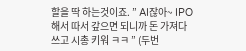할을 딱 하는것이죠. ” AI잖아~ IPO해서 따서 갚으면 되니까 돈 가져다 쓰고 시총 키워 ㅋㅋ ” (두번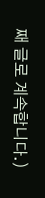째 글로 계속합니다.)